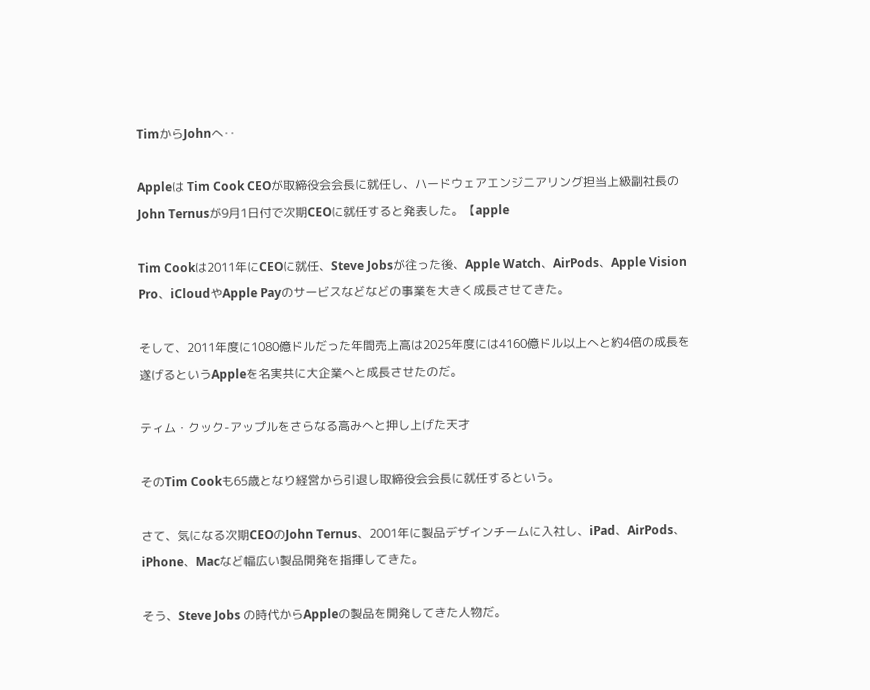TimからJohnへ‥

Appleは Tim Cook CEOが取締役会会長に就任し、ハードウェアエンジニアリング担当上級副社長のJohn Ternusが9月1日付で次期CEOに就任すると発表した。【apple

Tim Cookは2011年にCEOに就任、Steve Jobsが往った後、Apple Watch、AirPods、Apple Vision Pro、iCloudやApple Payのサービスなどなどの事業を大きく成長させてきた。

そして、2011年度に1080億ドルだった年間売上高は2025年度には4160億ドル以上へと約4倍の成長を遂げるというAppleを名実共に大企業へと成長させたのだ。

ティム・クック-アップルをさらなる高みへと押し上げた天才

そのTim Cookも65歳となり経営から引退し取締役会会長に就任するという。

さて、気になる次期CEOのJohn Ternus、2001年に製品デザインチームに入社し、iPad、AirPods、iPhone、Macなど幅広い製品開発を指揮してきた。

そう、Steve Jobs の時代からAppleの製品を開発してきた人物だ。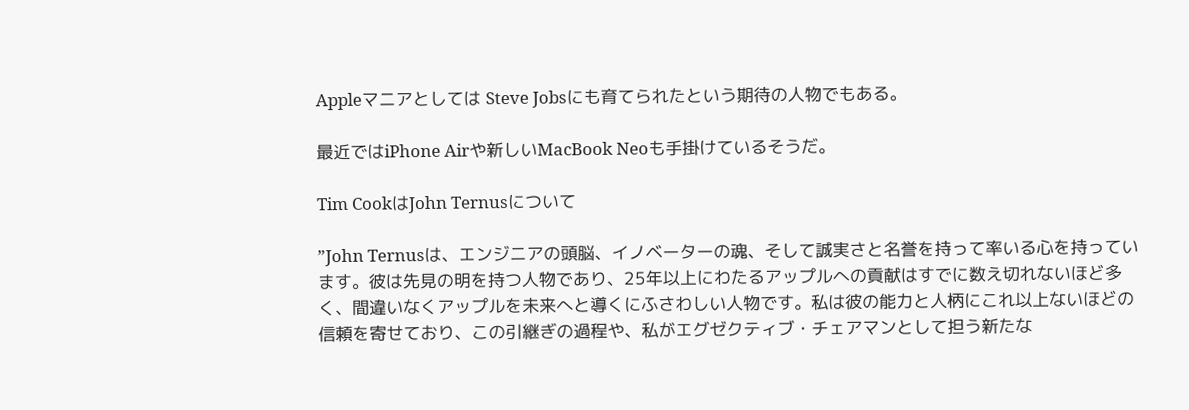Appleマニアとしては Steve Jobsにも育てられたという期待の人物でもある。

最近ではiPhone Airや新しいMacBook Neoも手掛けているそうだ。

Tim CookはJohn Ternusについて

”John Ternusは、エンジニアの頭脳、イノベーターの魂、そして誠実さと名誉を持って率いる心を持っています。彼は先見の明を持つ人物であり、25年以上にわたるアップルへの貢献はすでに数え切れないほど多く、間違いなくアップルを未来へと導くにふさわしい人物です。私は彼の能力と人柄にこれ以上ないほどの信頼を寄せており、この引継ぎの過程や、私がエグゼクティブ・チェアマンとして担う新たな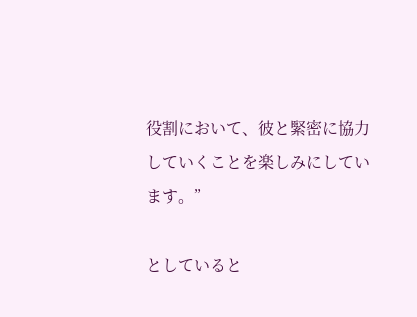役割において、彼と緊密に協力していくことを楽しみにしています。”

としていると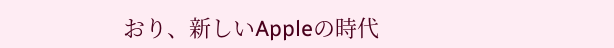おり、新しいAppleの時代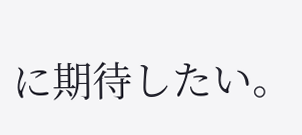に期待したい。